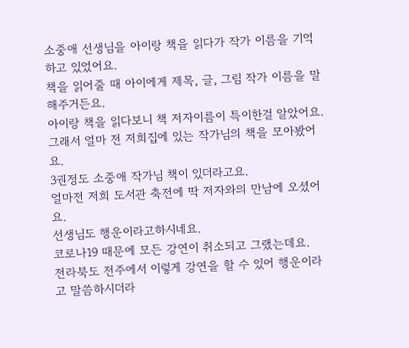소중애 선생님을 아이랑 책을 읽다가 작가 이름을 기억하고 있었어요.
책을 읽어줄 때 아이에게 제목, 글, 그림 작가 이름을 말해주거든요.
아이랑 책을 읽다보니 책 저자이름이 특이한걸 알았어요.
그래서 얼마 전 저희집에 있는 작가님의 책을 모아봤어요.
3권정도 소중애 작가님 책이 있더라고요.
얼마전 저희 도서관 축전에 딱 저자와의 만남에 오셨어요.
선생님도 행운이라고하시네요.
코로나19 때문에 모든 강연이 취소되고 그랬는데요.
전라북도 전주에서 이렇게 강연을 할 수 있어 행운이라고 말씀하시더라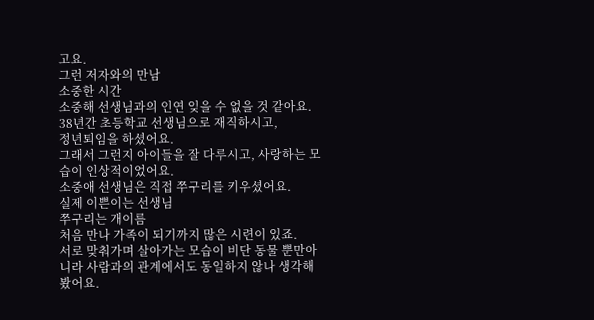고요.
그런 저자와의 만남
소중한 시간
소중해 선생님과의 인연 잊을 수 없을 것 같아요.
38년간 초등학교 선생님으로 재직하시고,
정년퇴임을 하셨어요.
그래서 그런지 아이들을 잘 다루시고, 사랑하는 모습이 인상적이었어요.
소중애 선생님은 직접 쭈구리를 키우셨어요.
실제 이쁜이는 선생님
쭈구리는 개이름
처음 만나 가족이 되기까지 많은 시련이 있죠.
서로 맞춰가며 살아가는 모습이 비단 동물 뿐만아니라 사람과의 관계에서도 동일하지 않나 생각해봤어요.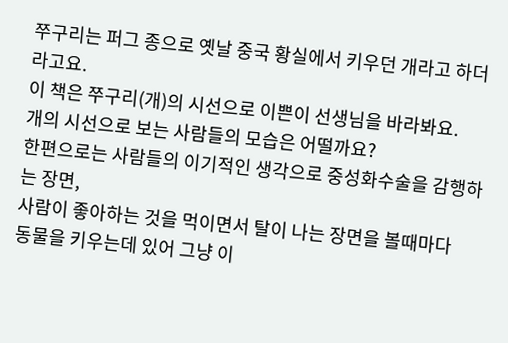쭈구리는 퍼그 종으로 옛날 중국 황실에서 키우던 개라고 하더라고요.
이 책은 쭈구리(개)의 시선으로 이쁜이 선생님을 바라봐요.
개의 시선으로 보는 사람들의 모습은 어떨까요?
한편으로는 사람들의 이기적인 생각으로 중성화수술을 감행하는 장면,
사람이 좋아하는 것을 먹이면서 탈이 나는 장면을 볼때마다
동물을 키우는데 있어 그냥 이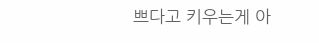쁘다고 키우는게 아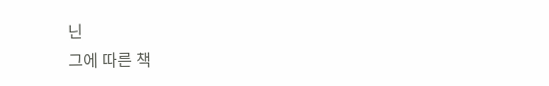닌
그에 따른 책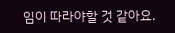임이 따라야할 것 같아요.